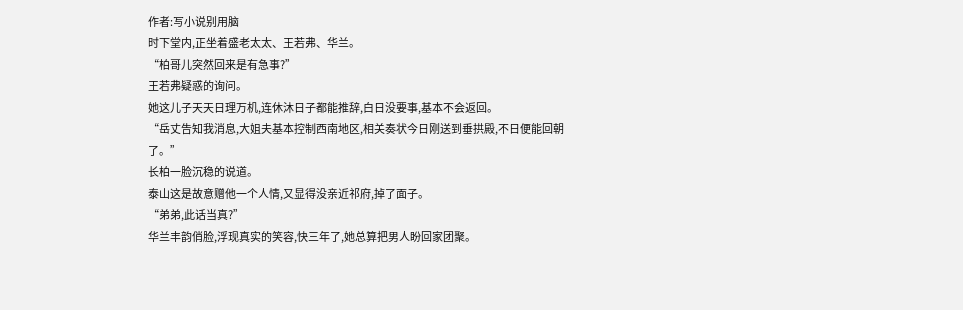作者:写小说别用脑
时下堂内,正坐着盛老太太、王若弗、华兰。
“柏哥儿突然回来是有急事?”
王若弗疑惑的询问。
她这儿子天天日理万机,连休沐日子都能推辞,白日没要事,基本不会返回。
“岳丈告知我消息,大姐夫基本控制西南地区,相关奏状今日刚送到垂拱殿,不日便能回朝了。”
长柏一脸沉稳的说道。
泰山这是故意赠他一个人情,又显得没亲近祁府,掉了面子。
“弟弟,此话当真?”
华兰丰韵俏脸,浮现真实的笑容,快三年了,她总算把男人盼回家团聚。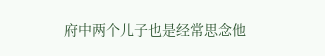府中两个儿子也是经常思念他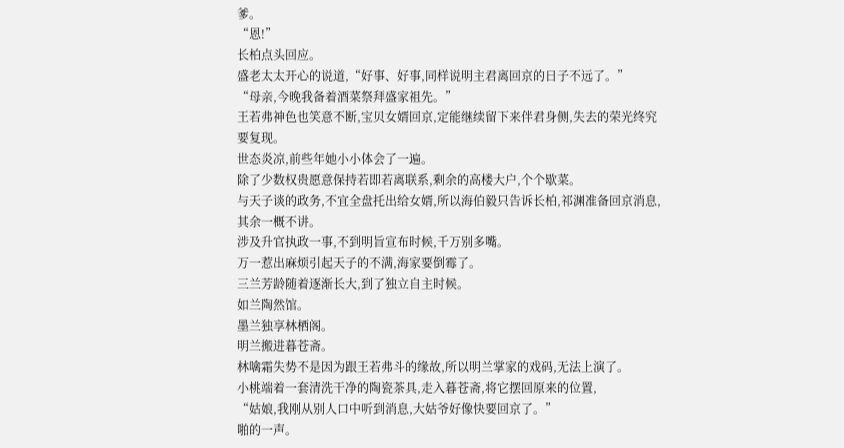爹。
“恩!”
长柏点头回应。
盛老太太开心的说道,“好事、好事,同样说明主君离回京的日子不远了。”
“母亲,今晚我备着酒菜祭拜盛家祖先。”
王若弗神色也笑意不断,宝贝女婿回京,定能继续留下来伴君身侧,失去的荣光终究要复现。
世态炎凉,前些年她小小体会了一遍。
除了少数权贵愿意保持若即若离联系,剩余的高楼大户,个个歇菜。
与天子谈的政务,不宜全盘托出给女婿,所以海伯毅只告诉长柏,祁渊准备回京消息,其余一概不讲。
涉及升官执政一事,不到明旨宣布时候,千万别多嘴。
万一惹出麻烦引起天子的不满,海家要倒霉了。
三兰芳龄随着逐渐长大,到了独立自主时候。
如兰陶然馆。
墨兰独享林栖阁。
明兰搬进暮苍斋。
林噙霜失势不是因为跟王若弗斗的缘故,所以明兰掌家的戏码,无法上演了。
小桃端着一套清洗干净的陶瓷茶具,走入暮苍斋,将它摆回原来的位置,
“姑娘,我刚从别人口中听到消息,大姑爷好像快要回京了。”
啪的一声。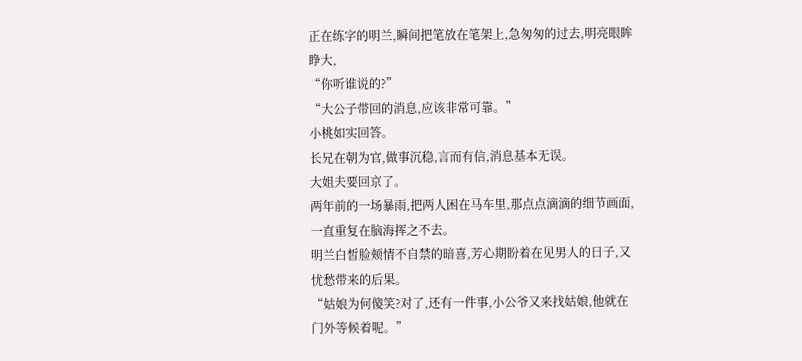正在练字的明兰,瞬间把笔放在笔架上,急匆匆的过去,明亮眼眸睁大,
“你听谁说的?”
“大公子带回的消息,应该非常可靠。”
小桃如实回答。
长兄在朝为官,做事沉稳,言而有信,消息基本无误。
大姐夫要回京了。
两年前的一场暴雨,把两人困在马车里,那点点滴滴的细节画面,一直重复在脑海挥之不去。
明兰白皙脸颊情不自禁的暗喜,芳心期盼着在见男人的日子,又忧愁带来的后果。
“姑娘为何傻笑?对了,还有一件事,小公爷又来找姑娘,他就在门外等候着呢。”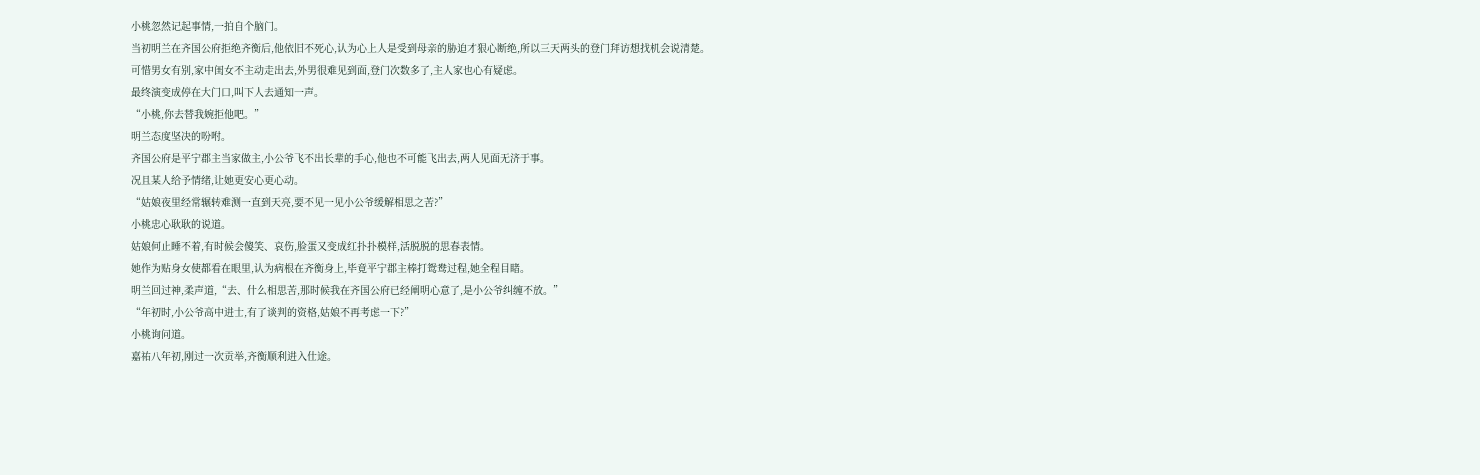小桃忽然记起事情,一拍自个脑门。
当初明兰在齐国公府拒绝齐衡后,他依旧不死心,认为心上人是受到母亲的胁迫才狠心断绝,所以三天两头的登门拜访想找机会说清楚。
可惜男女有别,家中闺女不主动走出去,外男很难见到面,登门次数多了,主人家也心有疑虑。
最终演变成停在大门口,叫下人去通知一声。
“小桃,你去替我婉拒他吧。”
明兰态度坚决的吩咐。
齐国公府是平宁郡主当家做主,小公爷飞不出长辈的手心,他也不可能飞出去,两人见面无济于事。
况且某人给予情绪,让她更安心更心动。
“姑娘夜里经常辗转难测一直到天亮,要不见一见小公爷缓解相思之苦?”
小桃忠心耿耿的说道。
姑娘何止睡不着,有时候会傻笑、哀伤,脸蛋又变成红扑扑模样,活脱脱的思春表情。
她作为贴身女使都看在眼里,认为病根在齐衡身上,毕竟平宁郡主棒打鸳鸯过程,她全程目睹。
明兰回过神,柔声道,“去、什么相思苦,那时候我在齐国公府已经阐明心意了,是小公爷纠缠不放。”
“年初时,小公爷高中进士,有了谈判的资格,姑娘不再考虑一下?”
小桃询问道。
嘉祐八年初,刚过一次贡举,齐衡顺利进入仕途。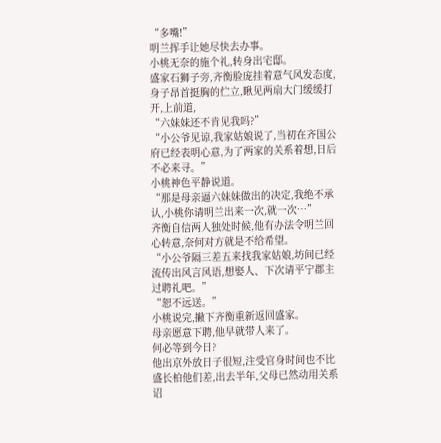“多嘴!”
明兰挥手让她尽快去办事。
小桃无奈的施个礼,转身出宅邸。
盛家石狮子旁,齐衡脸庞挂着意气风发态度,身子昂首挺胸的伫立,瞅见两扇大门缓缓打开,上前道,
“六妹妹还不肯见我吗?”
“小公爷见谅,我家姑娘说了,当初在齐国公府已经表明心意,为了两家的关系着想,日后不必来寻。”
小桃神色平静说道。
“那是母亲逼六妹妹做出的决定,我绝不承认,小桃你请明兰出来一次,就一次…”
齐衡自信两人独处时候,他有办法令明兰回心转意,奈何对方就是不给希望。
“小公爷隔三差五来找我家姑娘,坊间已经流传出风言风语,想娶人、下次请平宁郡主过聘礼吧。”
“恕不远送。”
小桃说完,撇下齐衡重新返回盛家。
母亲愿意下聘,他早就带人来了。
何必等到今日?
他出京外放日子很短,注受官身时间也不比盛长柏他们差,出去半年,父母已然动用关系诏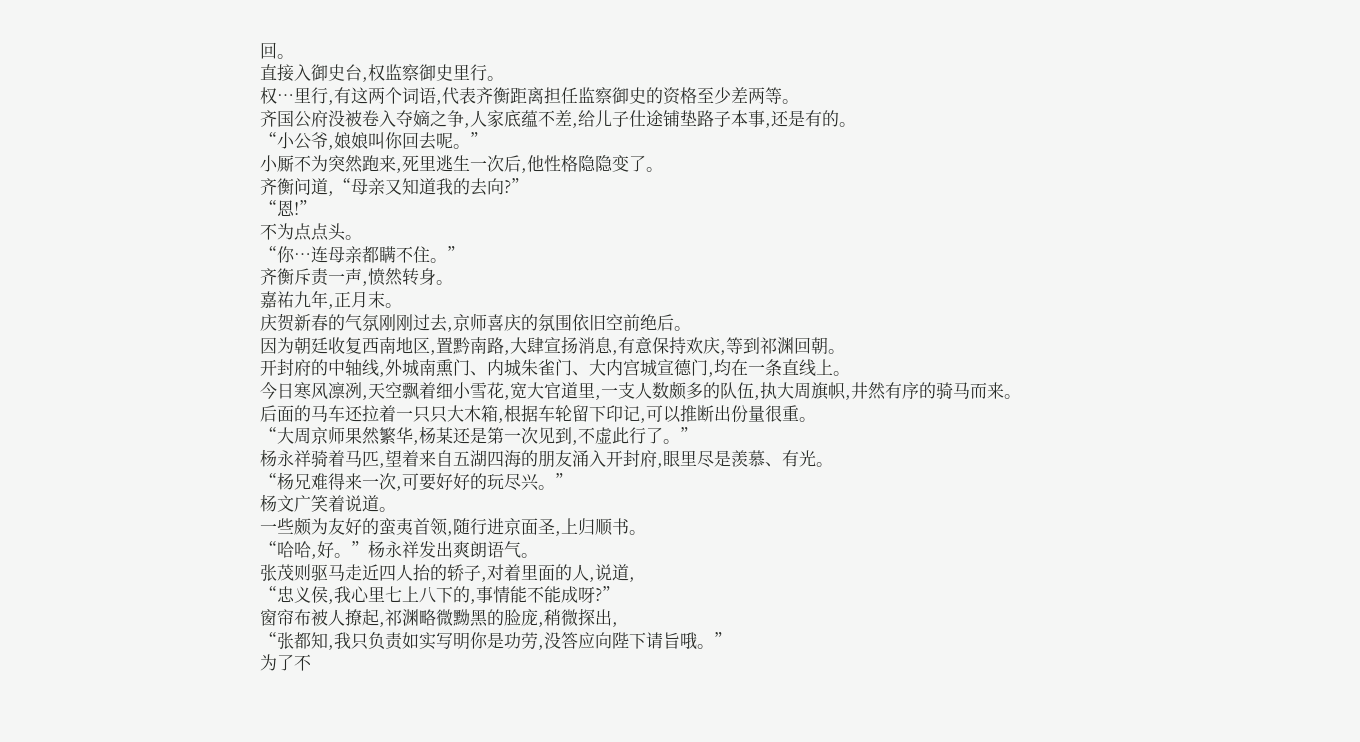回。
直接入御史台,权监察御史里行。
权…里行,有这两个词语,代表齐衡距离担任监察御史的资格至少差两等。
齐国公府没被卷入夺嫡之争,人家底蕴不差,给儿子仕途铺垫路子本事,还是有的。
“小公爷,娘娘叫你回去呢。”
小厮不为突然跑来,死里逃生一次后,他性格隐隐变了。
齐衡问道,“母亲又知道我的去向?”
“恩!”
不为点点头。
“你…连母亲都瞒不住。”
齐衡斥责一声,愤然转身。
嘉祐九年,正月末。
庆贺新春的气氛刚刚过去,京师喜庆的氛围依旧空前绝后。
因为朝廷收复西南地区,置黔南路,大肆宣扬消息,有意保持欢庆,等到祁渊回朝。
开封府的中轴线,外城南熏门、内城朱雀门、大内宫城宣德门,均在一条直线上。
今日寒风凛冽,天空飘着细小雪花,宽大官道里,一支人数颇多的队伍,执大周旗帜,井然有序的骑马而来。
后面的马车还拉着一只只大木箱,根据车轮留下印记,可以推断出份量很重。
“大周京师果然繁华,杨某还是第一次见到,不虚此行了。”
杨永祥骑着马匹,望着来自五湖四海的朋友涌入开封府,眼里尽是羡慕、有光。
“杨兄难得来一次,可要好好的玩尽兴。”
杨文广笑着说道。
一些颇为友好的蛮夷首领,随行进京面圣,上归顺书。
“哈哈,好。”杨永祥发出爽朗语气。
张茂则驱马走近四人抬的轿子,对着里面的人,说道,
“忠义侯,我心里七上八下的,事情能不能成呀?”
窗帘布被人撩起,祁渊略微黝黑的脸庞,稍微探出,
“张都知,我只负责如实写明你是功劳,没答应向陛下请旨哦。”
为了不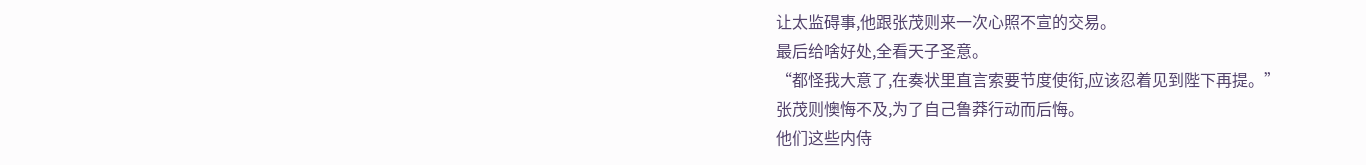让太监碍事,他跟张茂则来一次心照不宣的交易。
最后给啥好处,全看天子圣意。
“都怪我大意了,在奏状里直言索要节度使衔,应该忍着见到陛下再提。”
张茂则懊悔不及,为了自己鲁莽行动而后悔。
他们这些内侍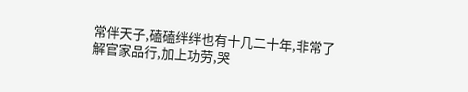常伴天子,磕磕绊绊也有十几二十年,非常了解官家品行,加上功劳,哭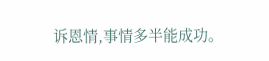诉恩情,事情多半能成功。